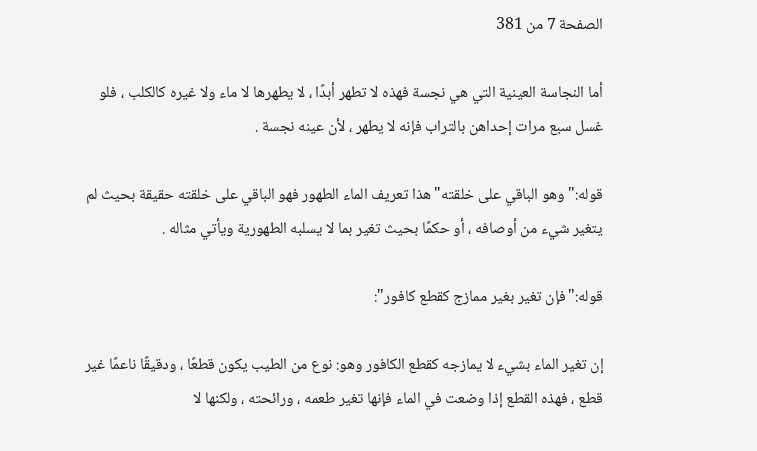الصفحة 7 من 381

أما النجاسة العينية التي هي نجسة فهذه لا تطهر أبدًا ، لا يطهرها لا ماء ولا غيره كالكلب ، فلو غسل سبع مرات إحداهن بالتراب فإنه لا يطهر ، لأن عينه نجسة .

قوله:"وهو الباقي على خلقته"هذا تعريف الماء الطهور فهو الباقي على خلقته حقيقة بحيث لم يتغير شيء من أوصافه ، أو حكمًا بحيث تغير بما لا يسلبه الطهورية ويأتي مثاله .

قوله:"فإن تغير بغير ممازج كقطع كافور":

إن تغير الماء بشيء لا يمازجه كقطع الكافور وهو: نوع من الطيب يكون قطعًا ، ودقيقًا ناعمًا غير قطع ، فهذه القطع إذا وضعت في الماء فإنها تغير طعمه ، ورائحته ، ولكنها لا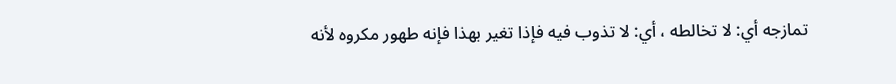تمازجه أي: لا تخالطه ، أي: لا تذوب فيه فإذا تغير بهذا فإنه طهور مكروه لأنه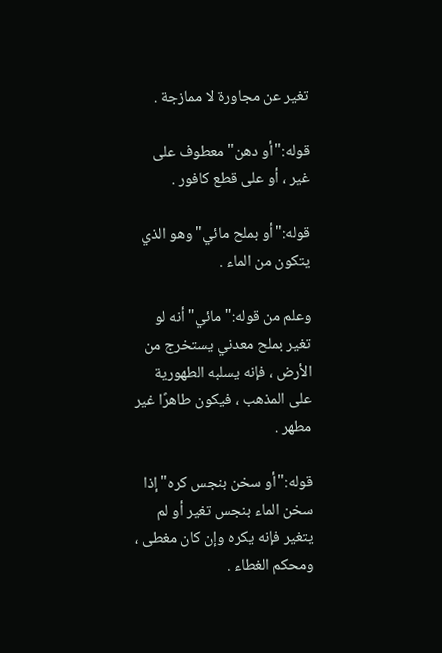تغير عن مجاورة لا ممازجة .

قوله:"أو دهن"معطوف على غير ، أو على قطع كافور .

قوله:"أو بملح مائي"وهو الذي يتكون من الماء .

وعلم من قوله:"مائي"أنه لو تغير بملح معدني يستخرج من الأرض ، فإنه يسلبه الطهورية على المذهب ، فيكون طاهرًا غير مطهر .

قوله:"أو سخن بنجس كره"إذا سخن الماء بنجس تغير أو لم يتغير فإنه يكره وإن كان مغطى ، ومحكم الغطاء .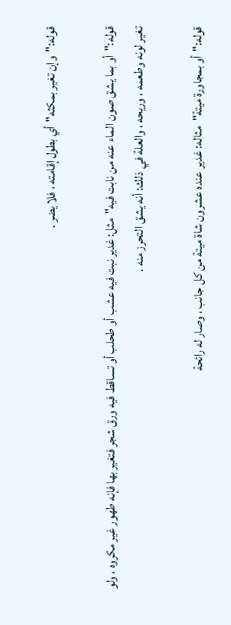قوله:"وإن تغير بمكثه"أي بطول إقامته ، فلا يضر .

قوله:"أو بما يشق صون الماء عنه من نابت فيه"مثل: غدير نبت فيه عشب أو طحلب أو تساقط فيه ورق شجر فتغير بها فإنه طهور غير مكروه ، ولو تغير لونه وطعمه ، وريحه ، والعلة في ذلك: أنه يشق التحرز منه .

قوله:"أو بمجاورة ميتة"مثاله: غدير عنده عشرون شاة ميتة من كل جانب ، وصار له رائحة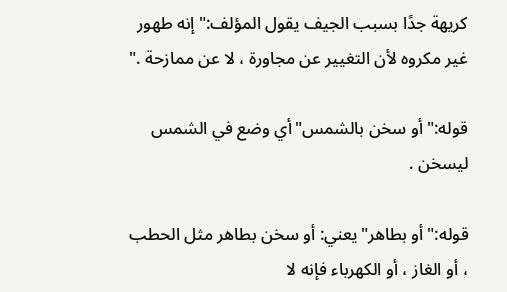كريهة جدًا بسبب الجيف يقول المؤلف:"إنه طهور غير مكروه لأن التغيير عن مجاورة ، لا عن ممازحة ."

قوله:"أو سخن بالشمس"أي وضع في الشمس ليسخن .

قوله:"أو بطاهر"يعني: أو سخن بطاهر مثل الحطب ، أو الغاز ، أو الكهرباء فإنه لا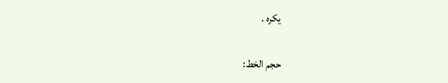يكره .

حجم الخط: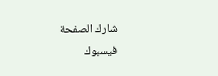شارك الصفحة
فيسبوك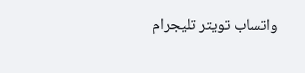واتساب تويتر تليجرام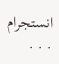انستجرام
. . .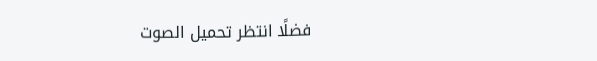فضلًا انتظر تحميل الصوت